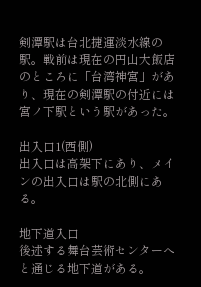剣潭駅は台北捷運淡水線の駅。戦前は現在の円山大飯店のところに「台湾神宮」があり、現在の剣潭駅の付近には宮ノ下駅という駅があった。

出入口1(西側)
出入口は高架下にあり、メインの出入口は駅の北側にある。

地下道入口
後述する舞台芸術センターへと通じる地下道がある。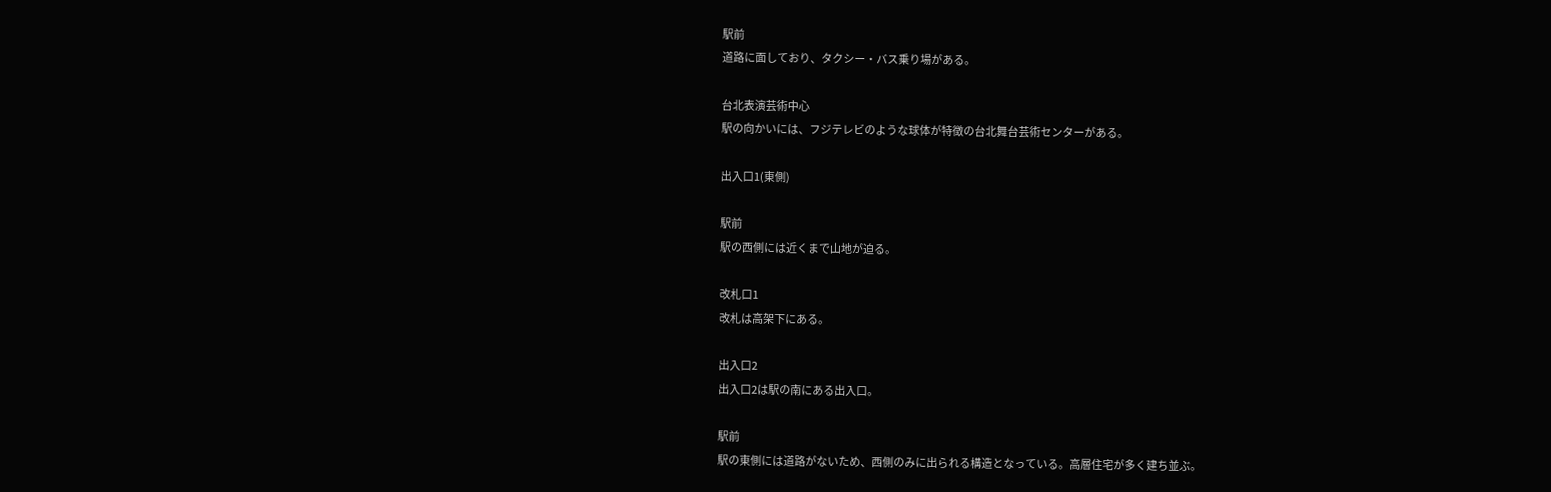駅前
道路に面しており、タクシー・バス乗り場がある。

台北表演芸術中心
駅の向かいには、フジテレビのような球体が特徴の台北舞台芸術センターがある。

出入口1(東側)

駅前
駅の西側には近くまで山地が迫る。

改札口1
改札は高架下にある。

出入口2
出入口2は駅の南にある出入口。

駅前
駅の東側には道路がないため、西側のみに出られる構造となっている。高層住宅が多く建ち並ぶ。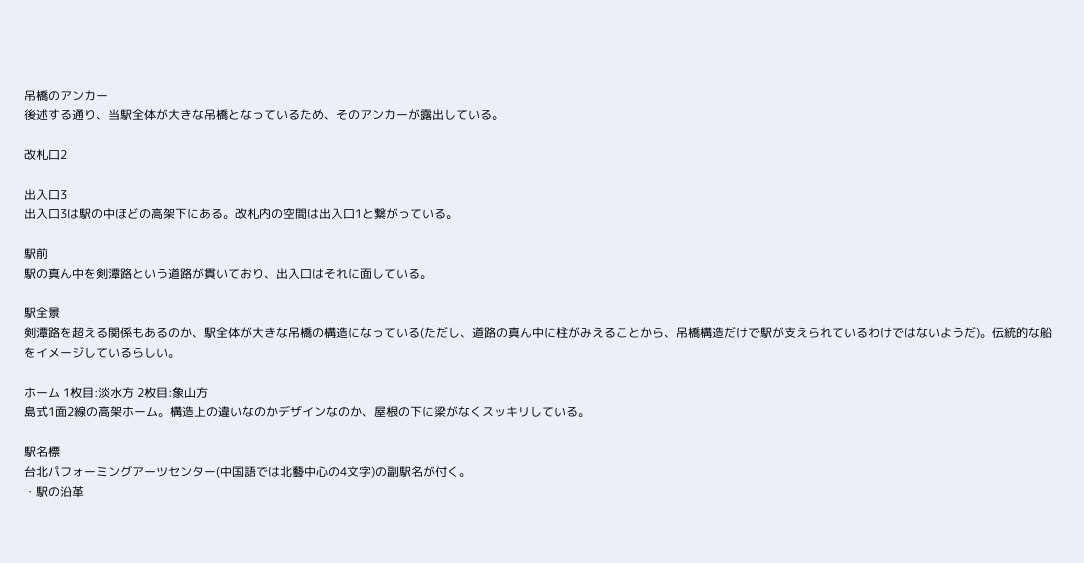吊橋のアンカー
後述する通り、当駅全体が大きな吊橋となっているため、そのアンカーが露出している。

改札口2

出入口3
出入口3は駅の中ほどの高架下にある。改札内の空間は出入口1と繋がっている。

駅前
駅の真ん中を剣潭路という道路が貫いており、出入口はそれに面している。

駅全景
剣潭路を超える関係もあるのか、駅全体が大きな吊橋の構造になっている(ただし、道路の真ん中に柱がみえることから、吊橋構造だけで駅が支えられているわけではないようだ)。伝統的な船をイメージしているらしい。

ホーム 1枚目:淡水方 2枚目:象山方
島式1面2線の高架ホーム。構造上の違いなのかデザインなのか、屋根の下に梁がなくスッキリしている。

駅名標
台北パフォーミングアーツセンター(中国語では北藝中心の4文字)の副駅名が付く。
・駅の沿革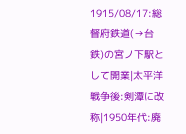1915/08/17:総督府鉄道(→台鉄)の宮ノ下駅として開業|太平洋戦争後:剣潭に改称|1950年代:廃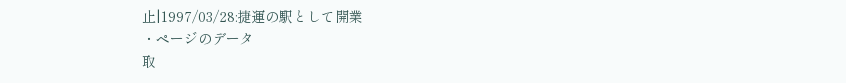止|1997/03/28:捷運の駅として開業
・ページのデータ
取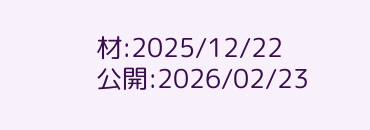材:2025/12/22
公開:2026/02/23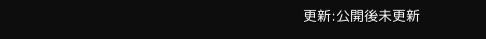更新:公開後未更新